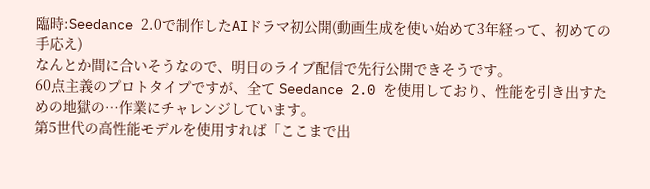臨時:Seedance 2.0で制作したAIドラマ初公開(動画生成を使い始めて3年経って、初めての手応え)
なんとか間に合いそうなので、明日のライブ配信で先行公開できそうです。
60点主義のプロトタイプですが、全て Seedance 2.0 を使用しており、性能を引き出すための地獄の…作業にチャレンジしています。
第5世代の高性能モデルを使用すれば「ここまで出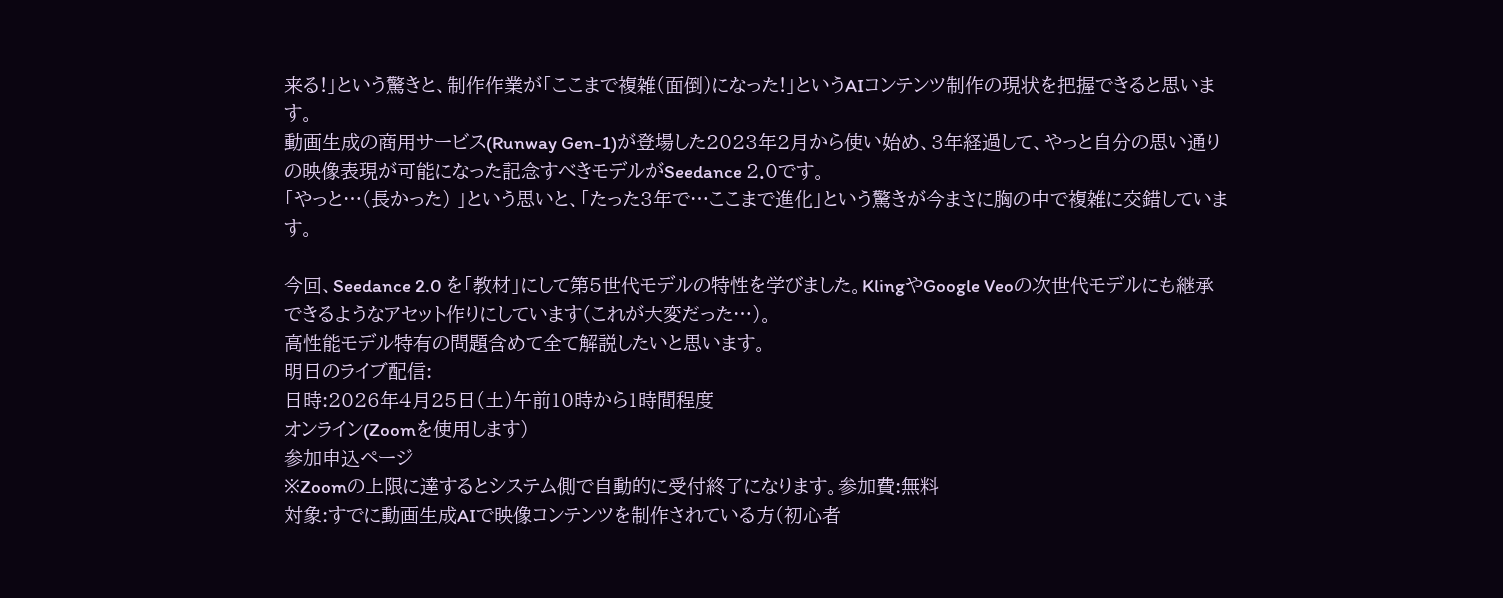来る!」という驚きと、制作作業が「ここまで複雑(面倒)になった!」というAIコンテンツ制作の現状を把握できると思います。
動画生成の商用サービス(Runway Gen-1)が登場した2023年2月から使い始め、3年経過して、やっと自分の思い通りの映像表現が可能になった記念すべきモデルがSeedance 2.0です。
「やっと…(長かった) 」という思いと、「たった3年で…ここまで進化」という驚きが今まさに胸の中で複雑に交錯しています。

今回、Seedance 2.0 を「教材」にして第5世代モデルの特性を学びました。KlingやGoogle Veoの次世代モデルにも継承できるようなアセット作りにしています(これが大変だった…)。
高性能モデル特有の問題含めて全て解説したいと思います。
明日のライブ配信:
日時:2026年4月25日(土)午前10時から1時間程度
オンライン(Zoomを使用します)
参加申込ページ
※Zoomの上限に達するとシステム側で自動的に受付終了になります。参加費:無料
対象:すでに動画生成AIで映像コンテンツを制作されている方(初心者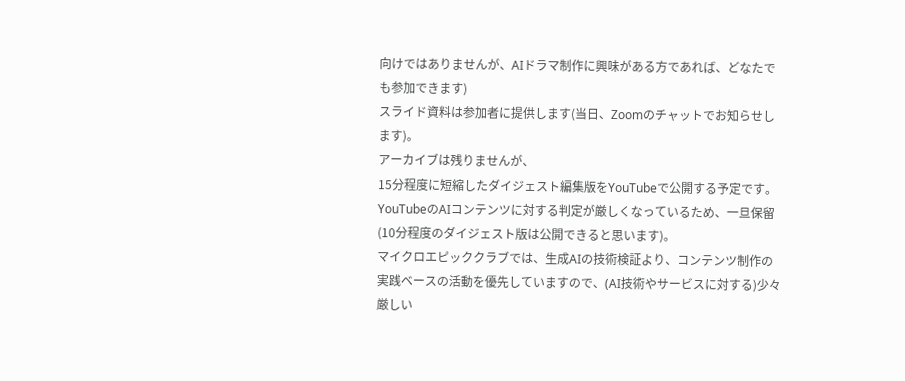向けではありませんが、AIドラマ制作に興味がある方であれば、どなたでも参加できます)
スライド資料は参加者に提供します(当日、Zoomのチャットでお知らせします)。
アーカイブは残りませんが、
15分程度に短縮したダイジェスト編集版をYouTubeで公開する予定です。YouTubeのAIコンテンツに対する判定が厳しくなっているため、一旦保留(10分程度のダイジェスト版は公開できると思います)。
マイクロエピッククラブでは、生成AIの技術検証より、コンテンツ制作の実践ベースの活動を優先していますので、(AI技術やサービスに対する)少々厳しい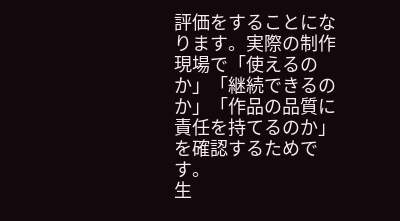評価をすることになります。実際の制作現場で「使えるのか」「継続できるのか」「作品の品質に責任を持てるのか」を確認するためです。
生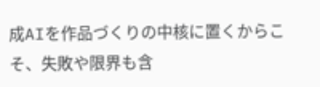成AIを作品づくりの中核に置くからこそ、失敗や限界も含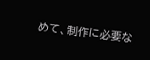めて、制作に必要な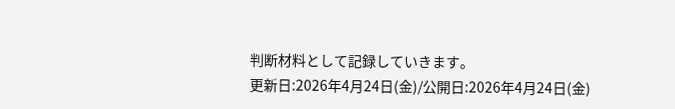判断材料として記録していきます。
更新日:2026年4月24日(金)/公開日:2026年4月24日(金)